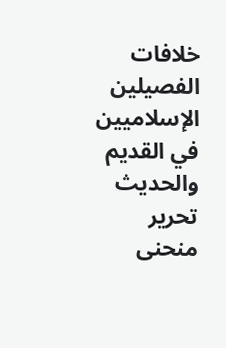خلافات الفصيلين الإسلاميين في القديم والحديث تحرير منحنى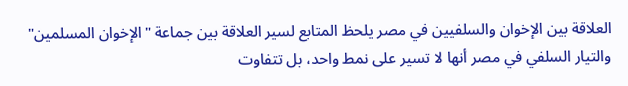العلاقة بين الإخوان والسلفيين في مصر يلحظ المتابع لسير العلاقة بين جماعة "الإخوان المسلمين" والتيار السلفي في مصر أنها لا تسير على نمط واحد، بل تتفاوت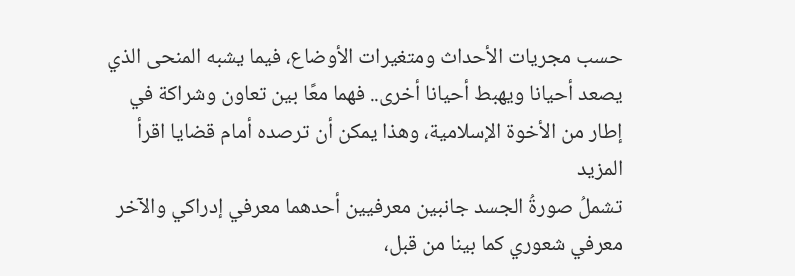حسب مجريات الأحداث ومتغيرات الأوضاع، فيما يشبه المنحى الذي يصعد أحيانا ويهبط أحيانا أخرى.. فهما معًا بين تعاون وشراكة في إطار من الأخوة الإسلامية، وهذا يمكن أن ترصده أمام قضايا اقرأ المزيد
تشملُ صورةُ الجسد جانبين معرفيين أحدهما معرفي إدراكي والآخر معرفي شعوري كما بينا من قبل،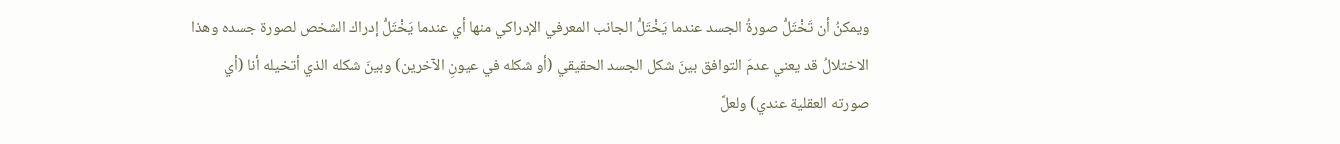ويمكنُ أن تَخْتَلُّ صورةُ الجسد عندما يَخْتَلُّ الجانب المعرفي الإدراكي منها أي عندما يَخْتَلُّ إدراك الشخص لصورة جسده وهذا الاختلالُ قد يعني عدمَ التوافق بينَ شكل الجسد الحقيقي (أو شكله في عيونِ الآخرين) وبينَ شكله الذي أتخيله أنا (أي صورته العقلية عندي) ولعلَّ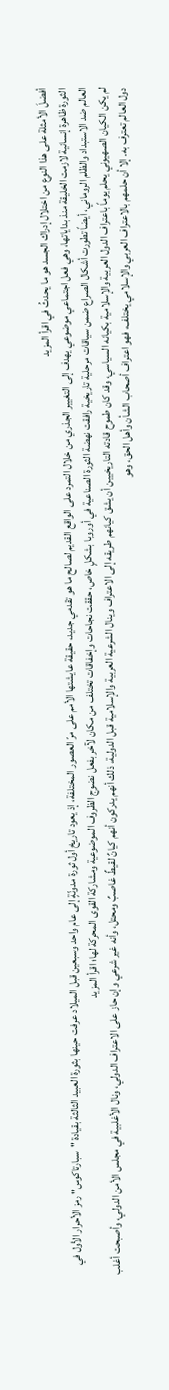أفضلَ الأمثلة على هذا النوع من اختلال إدراك الجسد هو ما يحدثُ في اقرأ المزيد
الثورة ظاهرة إنسانية لازمت الخليقة منذ بداياتها، وهي فعل اجتماعي موضوعي يهدف إلى التغيير الجذري من خلال التمرد على الواقع القديم لصالح ما هو تقدمي جديد، حقيقة عايشتها الأمم على مرّ العصور المختلفة، إذ يعود تاريخ أول ثورة مدونّةٍ إلى عام واحد وسبعين قبل الميلاد عرفت حينها بثورة العبيد الثالثة بقيادة "سبارتاكوس" رمز الأحرار الأول في العالم ضد الاستبداد والظلم الروماني، أيضاً تطورت أشكال الصراع ضمن سياقات مرحلية تاريخية رافقت نهضة الثورة الصناعية في أوروبا بشكلٍ خاص، حققت نجاحات وإخفاقات تختلف من مكان لآخر بفعل نضوج الظروف الموضوعية ومشاركة القوى المحركة لها؛ اقرأ المزيد
لم يكن الكيان الصهيوني يحلم يوماً باعتراف الدول العربية والإسلامية بكيانه السياسي، وقد كان طموح قادته التاريخيين أن يشق كيانهم طريقه إلى الاعتراف وينال الشرعية العربية والإسلامية قبل الدولية، ذلك أنهم يدركون أنهم كيانٌ لقيطٌ غاصبٌ ومحتل، وأنه غير شرعي وإن حاز على الاعتراف الدولي، ونال الأغلبية في مجلس الأمن الدولي، وأصبحت أغلب دول العالم تعترف به. إلا أن حلمهم بالاعتراف العربي والإسلامي يختلف، فهو اعتراف أصحاب الشأن وأهل الحق، وهو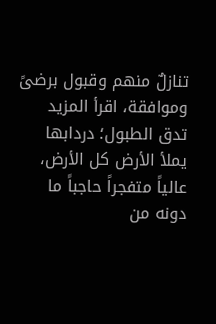تنازلٌ منهم وقبول برضىً وموافقة، اقرأ المزيد
تدق الطبول؛ دردابها يملأ الأرض كل الأرض، عالياً متفجراً حاجباً ما دونه من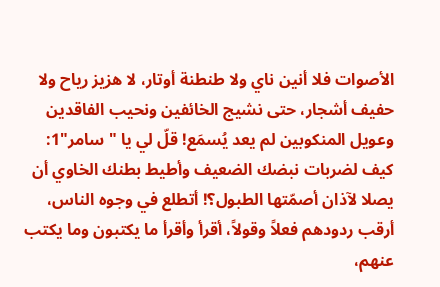الأصوات فلا أنين ناي ولا طنطنة أوتار، لا هزيز رياح ولا حفيف أشجار، حتى نشيج الخائفين ونحيب الفاقدين وعويل المنكوبين لم يعد يُسمَع! قلّ لي يا "سامر"1: كيف لضربات نبضك الضعيف وأطيط بطنك الخاوي أن يصلا لآذان أصمّتها الطبول؟! أتطلع في وجوه الناس، أرقب ردودهم فعلاً وقولاً، أقرأ وأقرأ ما يكتبون وما يكتب عنهم،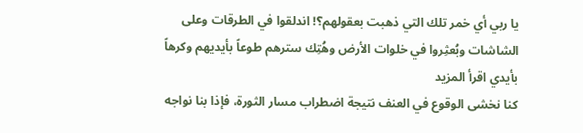يا ربي أي خمر تلك التي ذهبت بعقولهم؟! اندلقوا في الطرقات وعلى الشاشات وبُعثِروا في خلوات الأرض وهُتِك سترهم طوعاً بأيديهم وكرهاً بأيدي اقرأ المزيد
كنا نخشى الوقوع في العنف نتيجة اضطراب مسار الثورة، فإذا بنا نواجه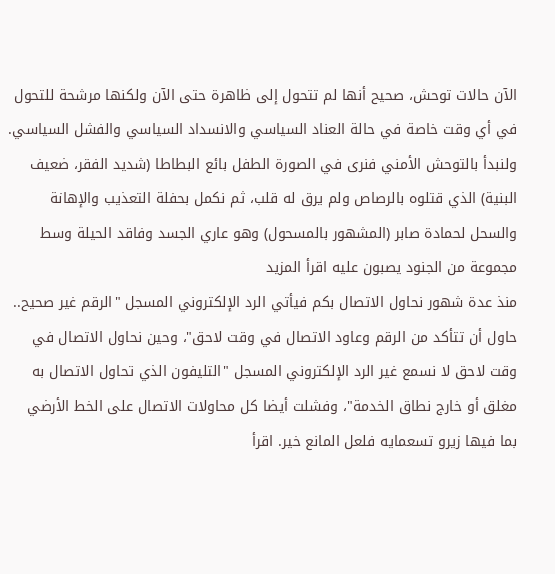الآن حالات توحش، صحيح أنها لم تتحول إلى ظاهرة حتى الآن ولكنها مرشحة للتحول في أي وقت خاصة في حالة العناد السياسي والانسداد السياسي والفشل السياسي. ولنبدأ بالتوحش الأمني فنرى في الصورة الطفل بائع البطاطا (شديد الفقر، ضعيف البنية) الذي قتلوه بالرصاص ولم يرق له قلب، ثم نكمل بحفلة التعذيب والإهانة والسحل لحمادة صابر (المشهور بالمسحول) وهو عاري الجسد وفاقد الحيلة وسط مجموعة من الجنود يصبون عليه اقرأ المزيد
منذ عدة شهور نحاول الاتصال بكم فيأتي الرد الإلكتروني المسجل "الرقم غير صحيح.. حاول أن تتأكد من الرقم وعاود الاتصال في وقت لاحق"، وحين نحاول الاتصال في وقت لاحق لا نسمع غير الرد الإلكتروني المسجل "التليفون الذي تحاول الاتصال به مغلق أو خارج نطاق الخدمة"، وفشلت أيضا كل محاولات الاتصال على الخط الأرضي بما فيها زيرو تسعمايه فلعل المانع خير. اقرأ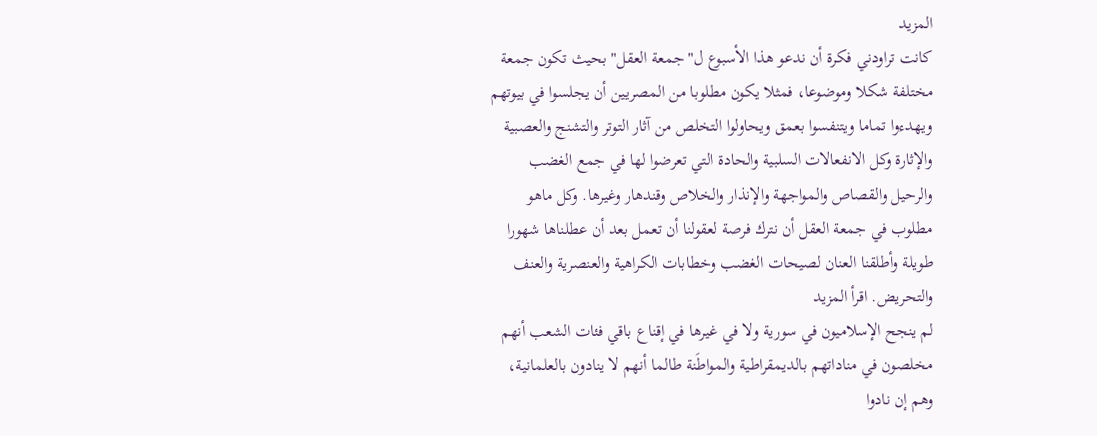المزيد
كانت تراودني فكرة أن ندعو هذا الأسبوع ل"جمعة العقل" بحيث تكون جمعة مختلفة شكلا وموضوعا، فمثلا يكون مطلوبا من المصريين أن يجلسوا في بيوتهم ويهدءوا تماما ويتنفسوا بعمق ويحاولوا التخلص من آثار التوتر والتشنج والعصبية والإثارة وكل الانفعالات السلبية والحادة التي تعرضوا لها في جمع الغضب والرحيل والقصاص والمواجهة والإنذار والخلاص وقندهار وغيرها. وكل ماهو مطلوب في جمعة العقل أن نترك فرصة لعقولنا أن تعمل بعد أن عطلناها شهورا طويلة وأطلقنا العنان لصيحات الغضب وخطابات الكراهية والعنصرية والعنف والتحريض. اقرأ المزيد
لم ينجح الإسلاميون في سورية ولا في غيرها في إقناع باقي فئات الشعب أنهم مخلصون في مناداتهم بالديمقراطية والمواطَنة طالما أنهم لا ينادون بالعلمانية، وهم إن نادوا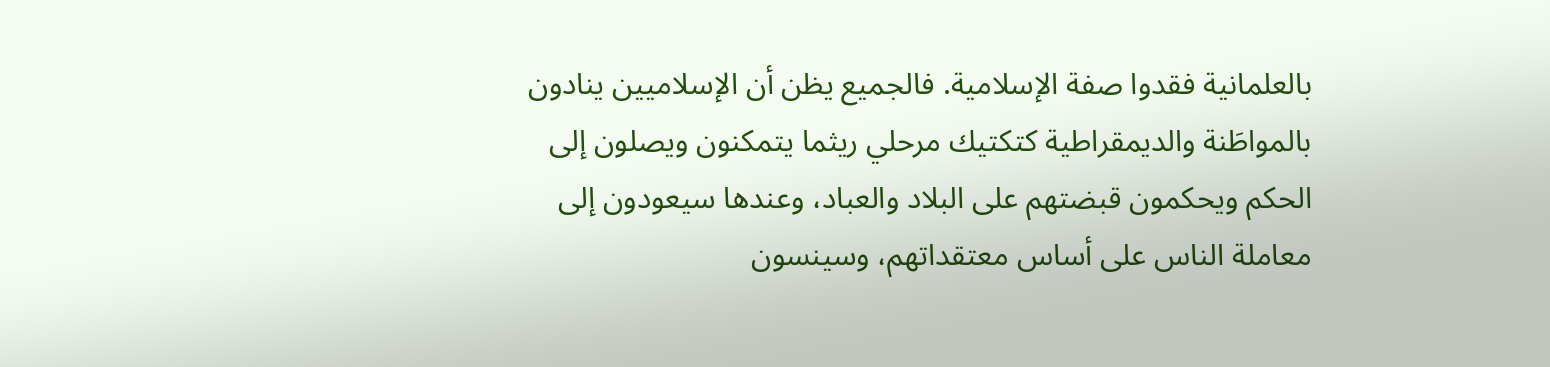بالعلمانية فقدوا صفة الإسلامية. فالجميع يظن أن الإسلاميين ينادون بالمواطَنة والديمقراطية كتكتيك مرحلي ريثما يتمكنون ويصلون إلى الحكم ويحكمون قبضتهم على البلاد والعباد، وعندها سيعودون إلى معاملة الناس على أساس معتقداتهم، وسينسون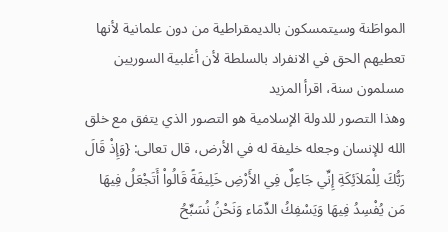المواطَنة وسيتمسكون بالديمقراطية من دون علمانية لأنها تعطيهم الحق في الانفراد بالسلطة لأن أغلبية السوريين مسلمون سنة، اقرأ المزيد
وهذا التصور للدولة الإسلامية هو التصور الذي يتفق مع خلق الله للإنسان وجعله خليفة له في الأرض، قال تعالى: {وَإِذْ قَالَ رَبُّكَ لِلْمَلاَئِكَةِ إِنِّي جَاعِلٌ فِي الأَرْضِ خَلِيفَةً قَالُواْ أَتَجْعَلُ فِيهَا مَن يُفْسِدُ فِيهَا وَيَسْفِكُ الدِّمَاء وَنَحْنُ نُسَبِّحُ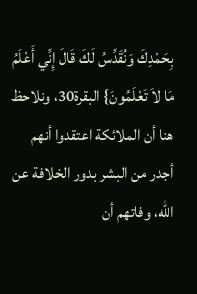بِحَمْدِكَ وَنُقَدِّسُ لَكَ قَالَ إِنِّي أَعْلَمُ مَا لاَ تَعْلَمُونَ} البقرة30، ونلاحظ هنا أن الملائكة اعتقدوا أنهم أجدر من البشر بدور الخلافة عن الله، وفاتهم أن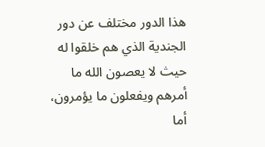هذا الدور مختلف عن دور الجندية الذي هم خلقوا له حيث لا يعصون الله ما أمرهم ويفعلون ما يؤمرون، أما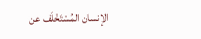الإنسان المُسْتَخْلَف عن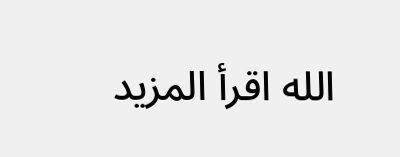الله اقرأ المزيد